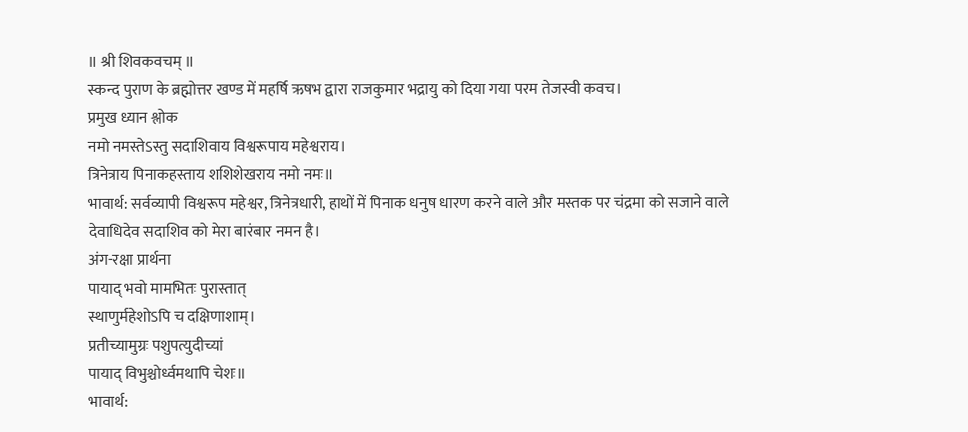॥ श्री शिवकवचम् ॥
स्कन्द पुराण के ब्रह्मोत्तर खण्ड में महर्षि ऋषभ द्वारा राजकुमार भद्रायु को दिया गया परम तेजस्वी कवच।
प्रमुख ध्यान श्लोक
नमो नमस्तेऽस्तु सदाशिवाय विश्वरूपाय महेश्वराय।
त्रिनेत्राय पिनाकहस्ताय शशिशेखराय नमो नमः॥
भावार्थ: सर्वव्यापी विश्वरूप महेश्वर, त्रिनेत्रधारी, हाथों में पिनाक धनुष धारण करने वाले और मस्तक पर चंद्रमा को सजाने वाले देवाधिदेव सदाशिव को मेरा बारंबार नमन है।
अंग-रक्षा प्रार्थना
पायाद् भवो मामभितः पुरास्तात्
स्थाणुर्महेशोऽपि च दक्षिणाशाम्।
प्रतीच्यामुग्रः पशुपत्युदीच्यां
पायाद् विभुश्चोर्ध्वमथापि चेशः॥
भावार्थ: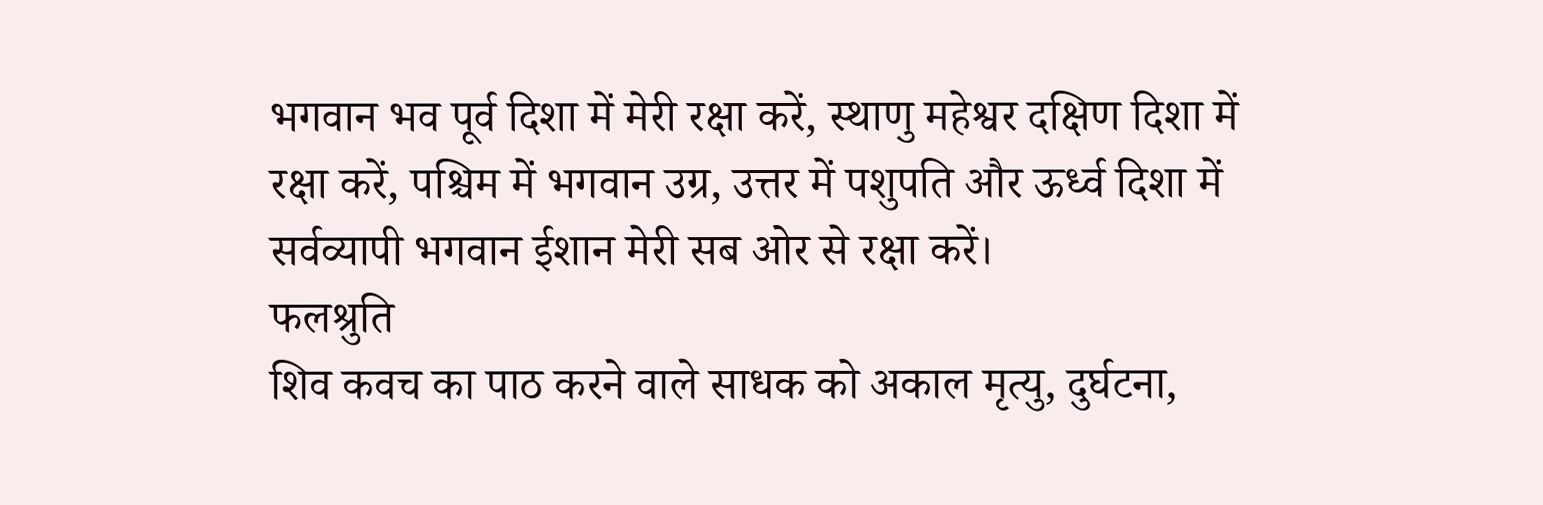भगवान भव पूर्व दिशा में मेरी रक्षा करें, स्थाणु महेश्वर दक्षिण दिशा में रक्षा करें, पश्चिम में भगवान उग्र, उत्तर में पशुपति और ऊर्ध्व दिशा में सर्वव्यापी भगवान ईशान मेरी सब ओर से रक्षा करें।
फलश्रुति
शिव कवच का पाठ करने वाले साधक को अकाल मृत्यु, दुर्घटना,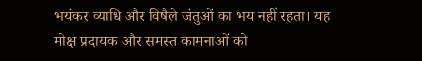भयंकर व्याधि और विषैले जंतुओं का भय नहीं रहता। यह मोक्ष प्रदायक और समस्त कामनाओं को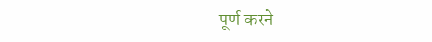पूर्ण करने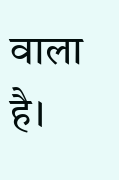वाला है।